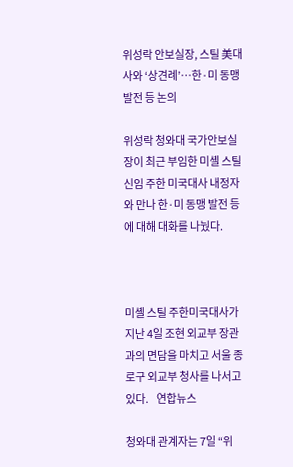위성락 안보실장, 스틸 美대사와 ‘상견례’…한·미 동맹 발전 등 논의

위성락 청와대 국가안보실장이 최근 부임한 미셸 스틸 신임 주한 미국대사 내정자와 만나 한·미 동맹 발전 등에 대해 대화를 나눴다.



미셸 스틸 주한미국대사가 지난 4일 조현 외교부 장관과의 면담을 마치고 서울 종로구 외교부 청사를 나서고 있다.    연합뉴스

청와대 관계자는 7일 “위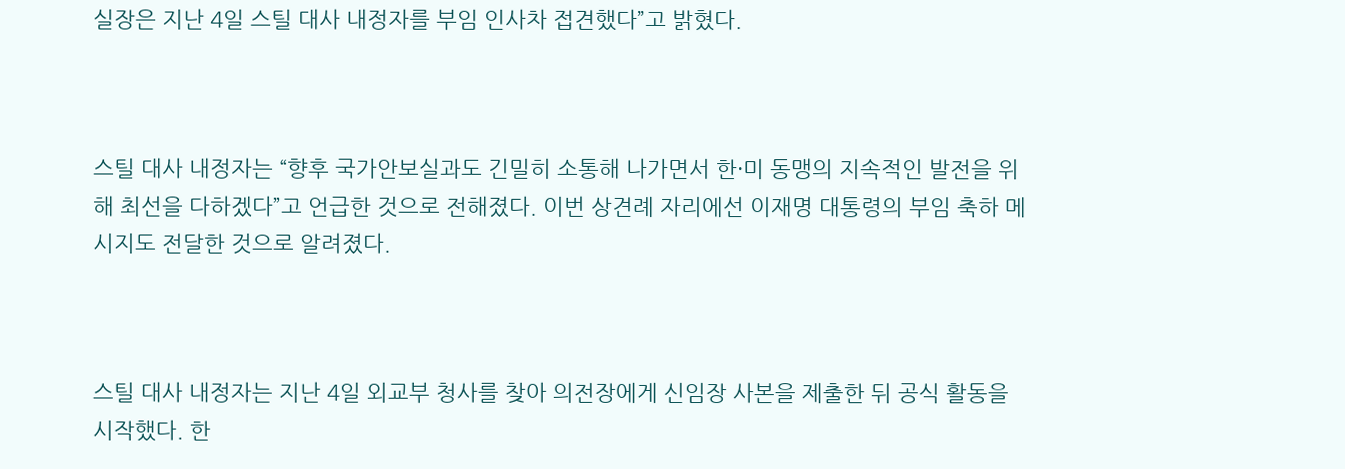실장은 지난 4일 스틸 대사 내정자를 부임 인사차 접견했다”고 밝혔다.



스틸 대사 내정자는 “향후 국가안보실과도 긴밀히 소통해 나가면서 한·미 동맹의 지속적인 발전을 위해 최선을 다하겠다”고 언급한 것으로 전해졌다. 이번 상견례 자리에선 이재명 대통령의 부임 축하 메시지도 전달한 것으로 알려졌다.



스틸 대사 내정자는 지난 4일 외교부 청사를 찾아 의전장에게 신임장 사본을 제출한 뒤 공식 활동을 시작했다. 한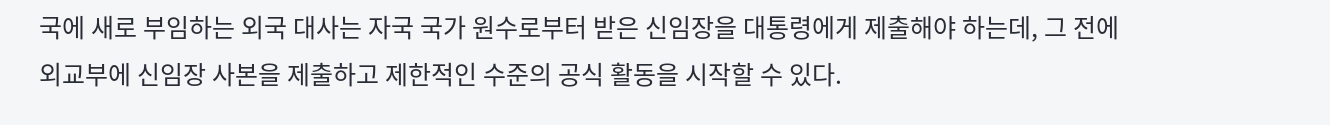국에 새로 부임하는 외국 대사는 자국 국가 원수로부터 받은 신임장을 대통령에게 제출해야 하는데, 그 전에 외교부에 신임장 사본을 제출하고 제한적인 수준의 공식 활동을 시작할 수 있다.